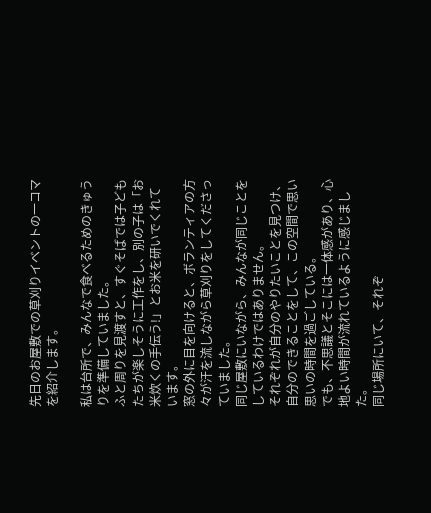先日のお屋敷での草刈りイベントの一コマを紹介します。

私は台所で、みんなで食べるためのきゅうりを準備していました。
ふと周りを見渡すと、すぐそばでは子どもたちが楽しそうに工作をし、別の子は「お米炊くの手伝う!」とお米を研いでくれています。
窓の外に目を向けると、ボランティアの方々が汗を流しながら草刈りをしてくださっていました。
同じ屋敷にいながら、みんなが同じことをしているわけではありません。
それぞれが自分のやりたいことを見つけ、自分のできることをして、この空間で思い思いの時間を過ごしている。
でも、不思議とそこには一体感があり、心地よい時間が流れているように感じました。
同じ場所にいて、それぞ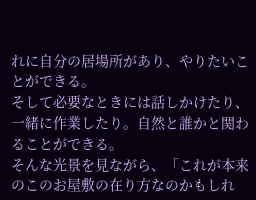れに自分の居場所があり、やりたいことができる。
そして必要なときには話しかけたり、一緒に作業したり。自然と誰かと関わることができる。
そんな光景を見ながら、「これが本来のこのお屋敷の在り方なのかもしれ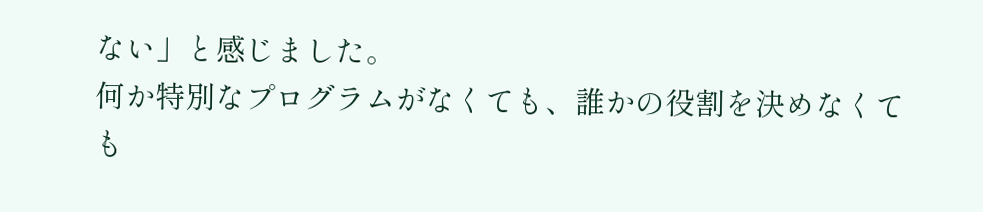ない」と感じました。
何か特別なプログラムがなくても、誰かの役割を決めなくても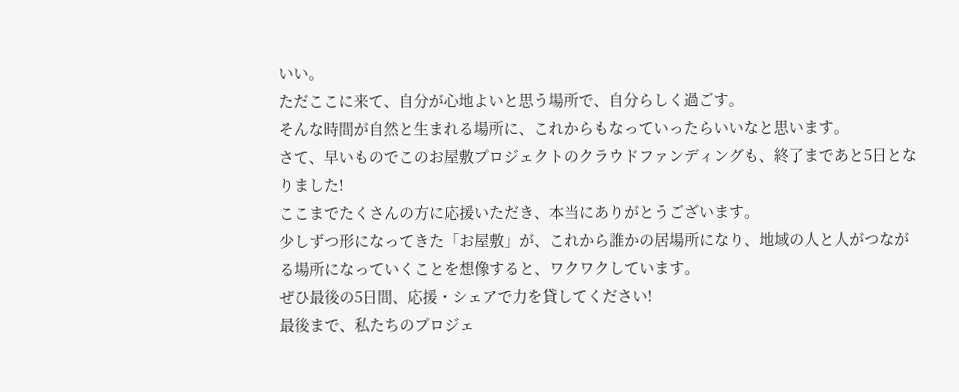いい。
ただここに来て、自分が心地よいと思う場所で、自分らしく過ごす。
そんな時間が自然と生まれる場所に、これからもなっていったらいいなと思います。
さて、早いものでこのお屋敷プロジェクトのクラウドファンディングも、終了まであと5日となりました!
ここまでたくさんの方に応援いただき、本当にありがとうございます。
少しずつ形になってきた「お屋敷」が、これから誰かの居場所になり、地域の人と人がつながる場所になっていくことを想像すると、ワクワクしています。
ぜひ最後の5日間、応援・シェアで力を貸してください!
最後まで、私たちのプロジェ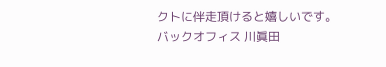クトに伴走頂けると嬉しいです。
バックオフィス 川眞田